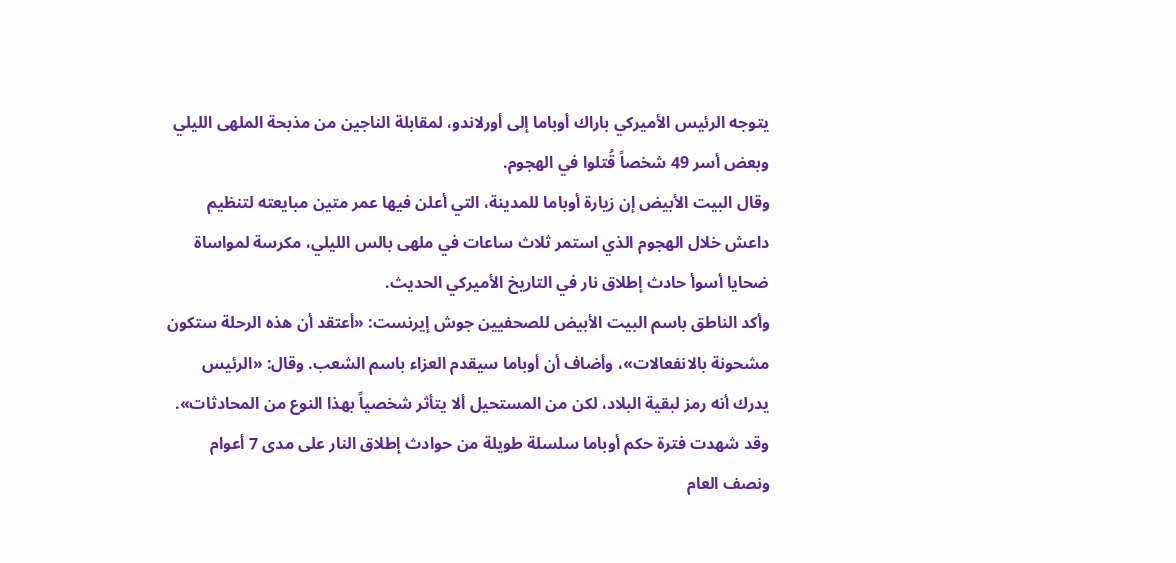يتوجه الرئيس الأميركي باراك أوباما إلى أورلاندو، لمقابلة الناجين من مذبحة الملهى الليلي وبعض أسر 49 شخصاً قُتلوا في الهجوم.
وقال البيت الأبيض إن زيارة أوباما للمدينة، التي أعلن فيها عمر متين مبايعته لتنظيم داعش خلال الهجوم الذي استمر ثلاث ساعات في ملهى بالس الليلي، مكرسة لمواساة ضحايا أسوأ حادث إطلاق نار في التاريخ الأميركي الحديث.
وأكد الناطق باسم البيت الأبيض للصحفيين جوش إيرنست: «أعتقد أن هذه الرحلة ستكون مشحونة بالانفعالات»، وأضاف أن أوباما سيقدم العزاء باسم الشعب. وقال: «الرئيس يدرك أنه رمز لبقية البلاد، لكن من المستحيل ألا يتأثر شخصياً بهذا النوع من المحادثات».
وقد شهدت فترة حكم أوباما سلسلة طويلة من حوادث إطلاق النار على مدى 7 أعوام ونصف العام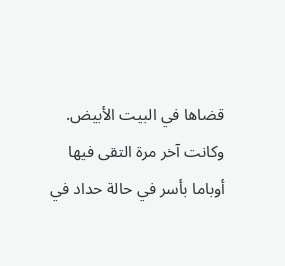قضاها في البيت الأبيض. وكانت آخر مرة التقى فيها أوباما بأسر في حالة حداد في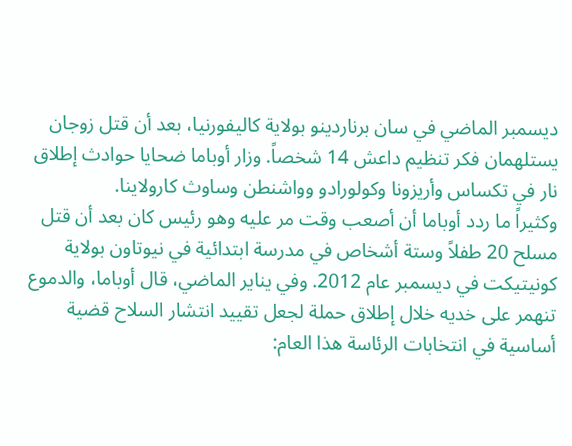ديسمبر الماضي في سان برناردينو بولاية كاليفورنيا، بعد أن قتل زوجان يستلهمان فكر تنظيم داعش 14 شخصاً. وزار أوباما ضحايا حوادث إطلاق نار في تكساس وأريزونا وكولورادو وواشنطن وساوث كارولاينا.
وكثيراً ما ردد أوباما أن أصعب وقت مر عليه وهو رئيس كان بعد أن قتل مسلح 20 طفلاً وستة أشخاص في مدرسة ابتدائية في نيوتاون بولاية كونيتيكت في ديسمبر عام 2012. وفي يناير الماضي، قال أوباما، والدموع تنهمر على خديه خلال إطلاق حملة لجعل تقييد انتشار السلاح قضية أساسية في انتخابات الرئاسة هذا العام: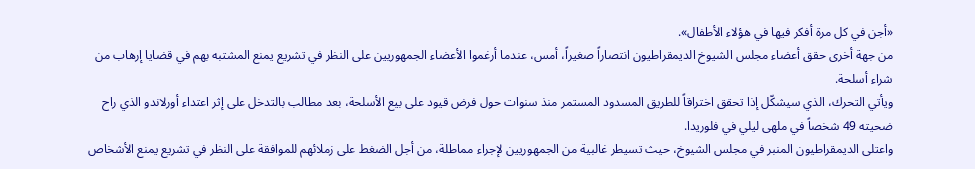«أجن في كل مرة أفكر فيها في هؤلاء الأطفال».
من جهة أخرى حقق أعضاء مجلس الشيوخ الديمقراطيون انتصاراً صغيراً، أمس، عندما أرغموا الأعضاء الجمهوريين على النظر في تشريع يمنع المشتبه بهم في قضايا إرهاب من شراء أسلحة.
ويأتي التحرك، الذي سيشكّل إذا تحقق اختراقاً للطريق المسدود المستمر منذ سنوات حول فرض قيود على بيع الأسلحة، بعد مطالب بالتدخل على إثر اعتداء أورلاندو الذي راح ضحيته 49 شخصاً في ملهى ليلي في فلوريدا.
واعتلى الديمقراطيون المنبر في مجلس الشيوخ، حيث تسيطر غالبية من الجمهوريين لإجراء مماطلة، من أجل الضغط على زملائهم للموافقة على النظر في تشريع يمنع الأشخاص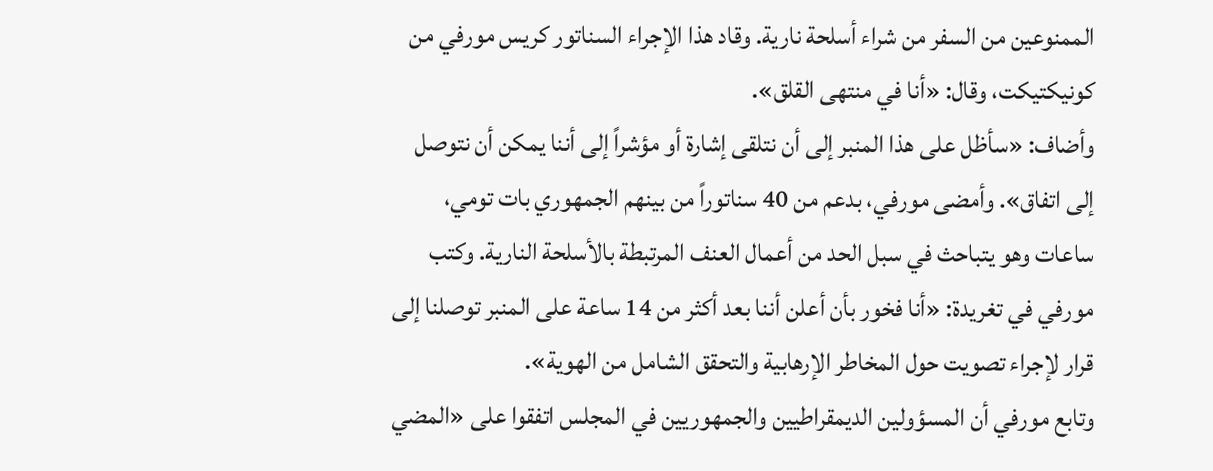الممنوعين من السفر من شراء أسلحة نارية. وقاد هذا الإجراء السناتور كريس مورفي من كونيكتيكت، وقال: «أنا في منتهى القلق».
وأضاف: «سأظل على هذا المنبر إلى أن نتلقى إشارة أو مؤشراً إلى أننا يمكن أن نتوصل إلى اتفاق». وأمضى مورفي، بدعم من 40 سناتوراً من بينهم الجمهوري بات تومي، ساعات وهو يتباحث في سبل الحد من أعمال العنف المرتبطة بالأسلحة النارية. وكتب مورفي في تغريدة: «أنا فخور بأن أعلن أننا بعد أكثر من 14 ساعة على المنبر توصلنا إلى قرار لإجراء تصويت حول المخاطر الإرهابية والتحقق الشامل من الهوية».
وتابع مورفي أن المسؤولين الديمقراطيين والجمهوريين في المجلس اتفقوا على «المضي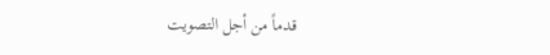قدماً من أجل التصويت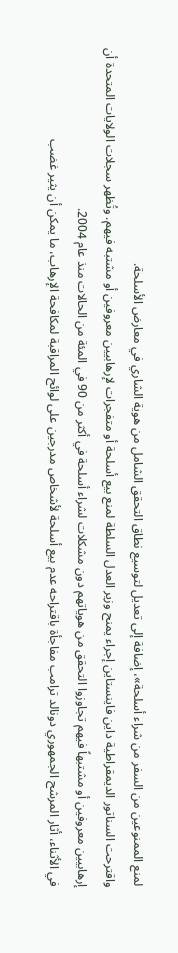لمنع الممنوعين من السفر من شراء أسلحة»، إضافة إلى تعديل لتوسيع نطاق التحقق الشامل من هوية الشاري في معارض الأسلحة.
واقترحت السناتور الديمقراطية داين فاينستاين إجراء يمنح وزير العدل السلطة لمنع بيع أسلحة أو متفجرات لإرهابيين معروفين أو مشتبه فيهم. وتُظهر سجلات الولايات المتحدة أن إرهابيين معروفين أو مشتبهاً فيهم تجاوزوا التحقق من هوياتهم دون مشكلات لشراء أسلحة في أكثر من 90 في المئة من الحالات منذ عام 2004.
في الأثناء، أثار المرشح الجمهوري دونالد ترامب مفاجأة باقتراحه عدم بيع أسلحة لأشخاص مدرجين على لوائح المراقبة لمكافحة الإرهاب، ما يمكن أن يثير غضب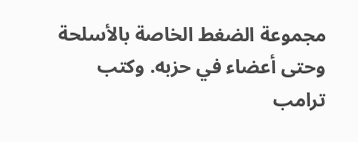مجموعة الضغط الخاصة بالأسلحة وحتى أعضاء في حزبه. وكتب ترامب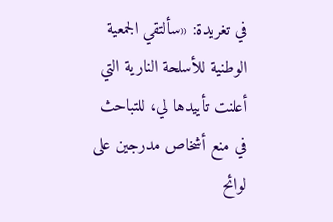في تغريدة: «سألتقي الجمعية الوطنية للأسلحة النارية التي أعلنت تأييدها لي، للتباحث في منع أشخاص مدرجين على لوائح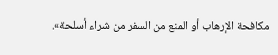مكافحة الإرهاب أو المنع من السفر من شراء أسلحة».